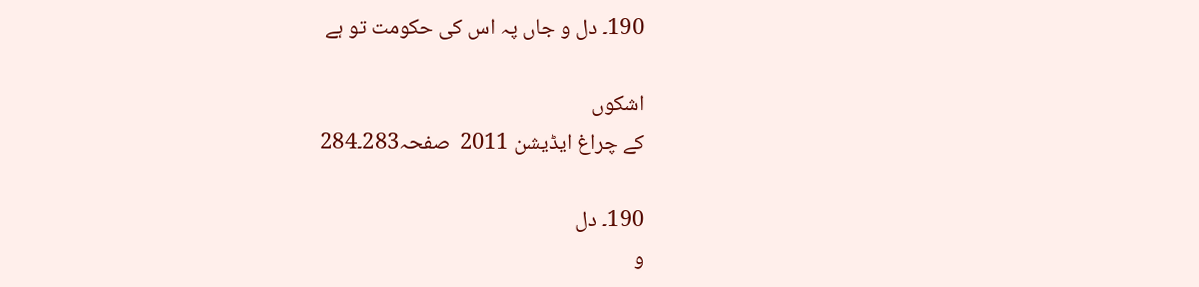190۔ دل و جاں پہ اس کی حکومت تو ہے

اشکوں
کے چراغ ایڈیشن 2011  صفحہ283۔284

190۔ دل
و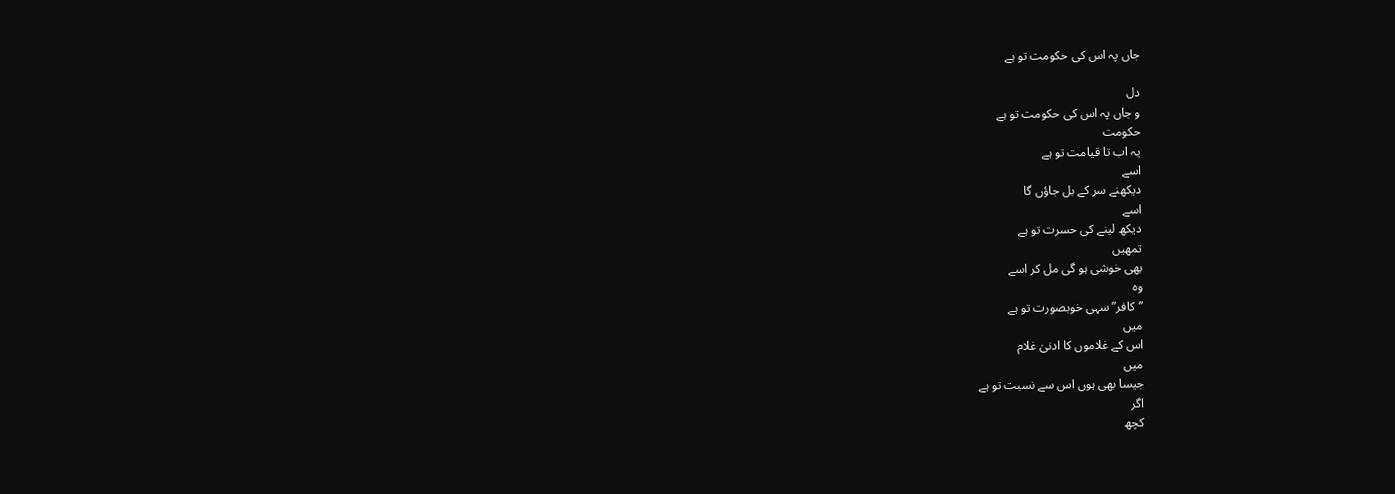جاں پہ اس کی حکومت تو ہے

دل
و جاں پہ اس کی حکومت تو ہے
حکومت
یہ اب تا قیامت تو ہے
اسے
دیکھنے سر کے بل جاؤں گا
اسے
دیکھ لینے کی حسرت تو ہے
تمھیں
بھی خوشی ہو گی مل کر اسے
وہ
”کافر” سہی خوبصورت تو ہے
میں
اس کے غلاموں کا ادنیٰ غلام
میں
جیسا بھی ہوں اس سے نسبت تو ہے
اگر
کچھ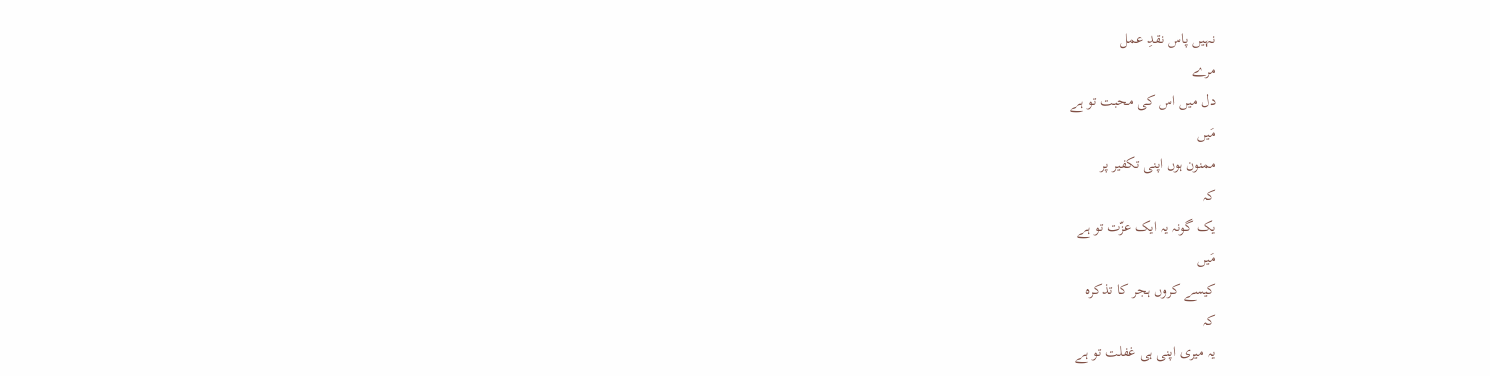نہیں پاس نقدِ عمل
مرے
دل میں اس کی محبت تو ہے
مَیں
ممنون ہوں اپنی تکفیر پر
کہ
یک گونہ یہ ایک عزّت تو ہے
مَیں
کیسے کروں ہجر کا تذکرہ
کہ
یہ میری اپنی ہی غفلت تو ہے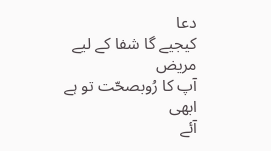دعا
کیجیے گا شفا کے لیے
مریض
آپ کا رُوبصحّت تو ہے
ابھی
آئے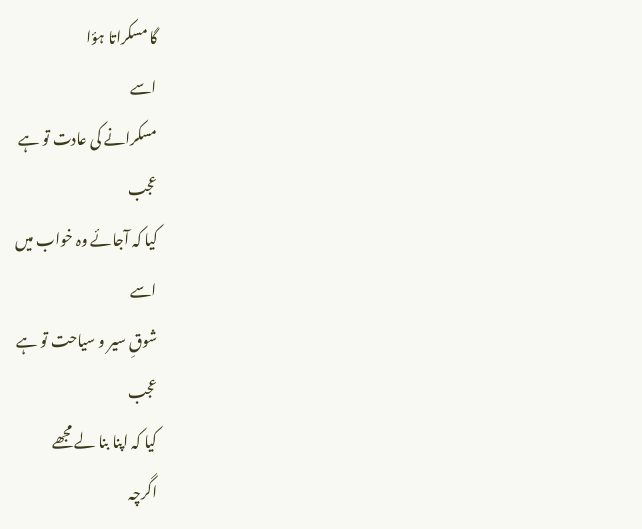گا مسکراتا ہؤا
اسے
مسکرانے کی عادت تو ہے
عجب
کیا کہ آجائے وہ خواب میں
اسے
شوقِ سیر و سیاحت تو ہے
عجب
کیا کہ اپنا بنا لے مجھے
اگرچہ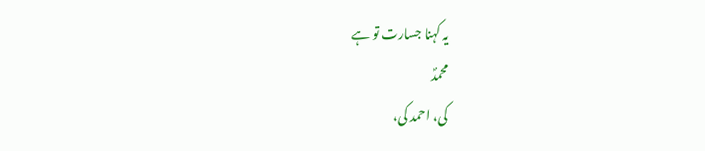یہ کہنا جسارت تو ہے
محمدؐ
کی، احمد کی،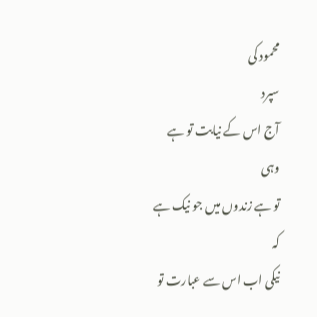محمود کی
سپرد
آج اس کے نیابت تو ہے
وہی
تو ہے زندوں میں جو نیک ہے
کہ
نیکی اب اس سے عبارت تو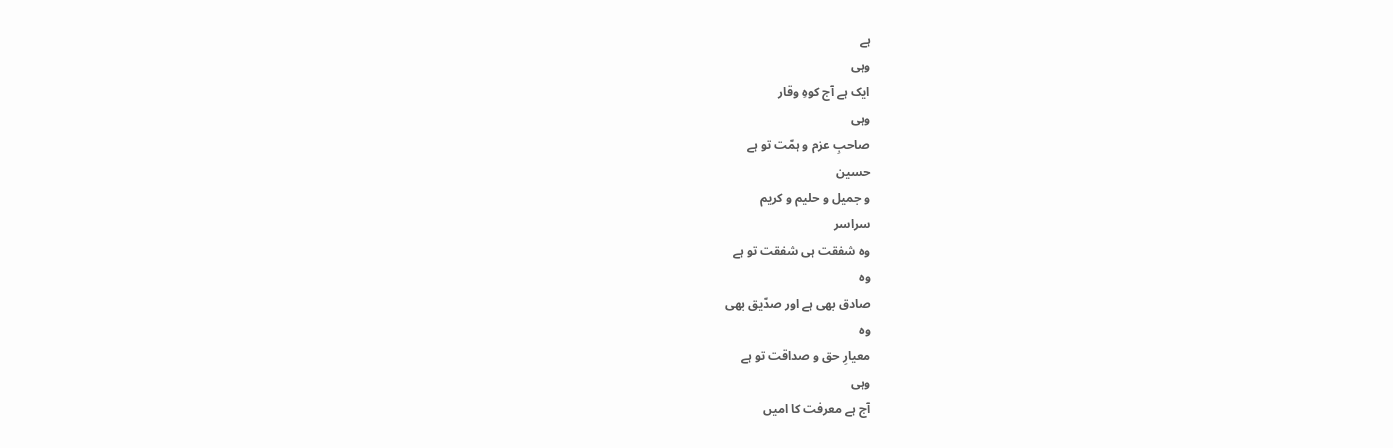ہے
وہی
ایک ہے آج کوہِ وقار
وہی
صاحبِ عزم و ہمّت تو ہے
حسین
و جمیل و حلیم و کریم
سراسر
وہ شفقت ہی شفقت تو ہے
وہ
صادق بھی ہے اور صدّیق بھی
وہ
معیارِ حق و صداقت تو ہے
وہی
آج ہے معرفت کا امیں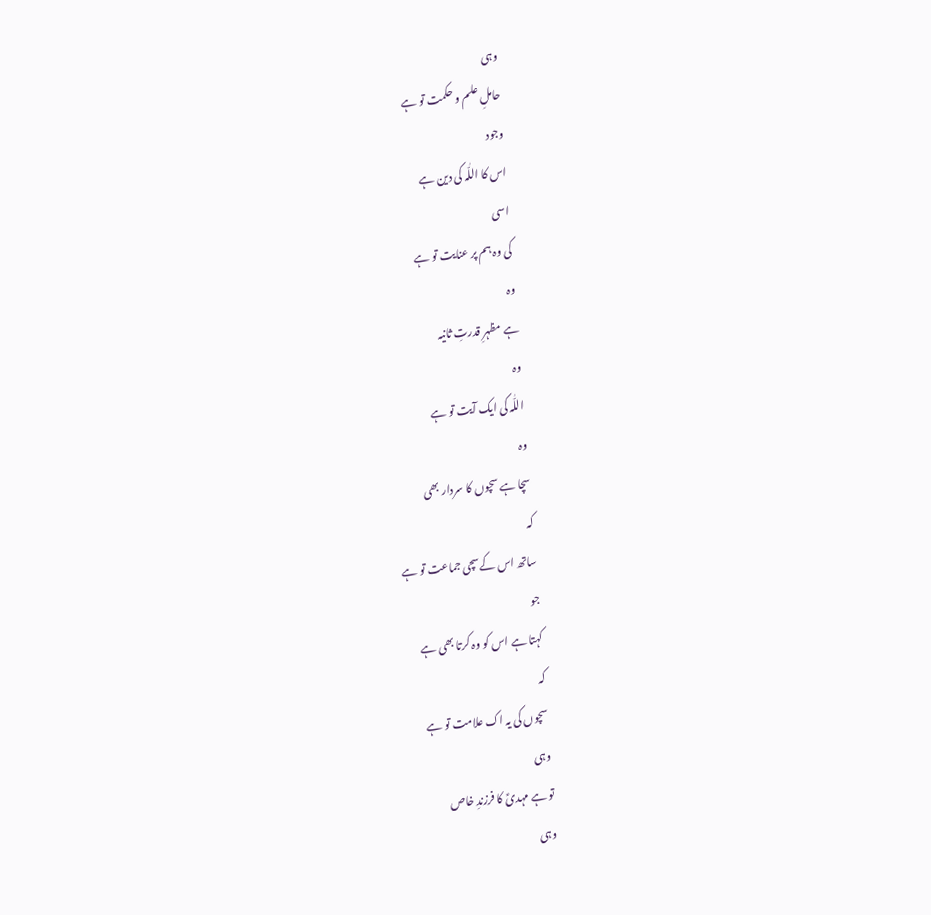وہی
حاملِ علم و حکمت تو ہے
وجود
اس کا اللّٰہ کی دین ہے
اسی
کی وہ ہم پر عنایت تو ہے
وہ
ہے مظہرِ قدرتِ ثانیہ
وہ
اللّٰہ کی ایک آیت تو ہے
وہ
سچا ہے سچوں کا سردار بھی
کہ
ساتھ اس کےسچی جماعت تو ہے
جو
کہتا ہے اس کو وہ کرتا بھی ہے
کہ
سچوں کی یہ اک علامت تو ہے
وہی
تو ہے مہدیؑ کا فرزندِ خاص
وہی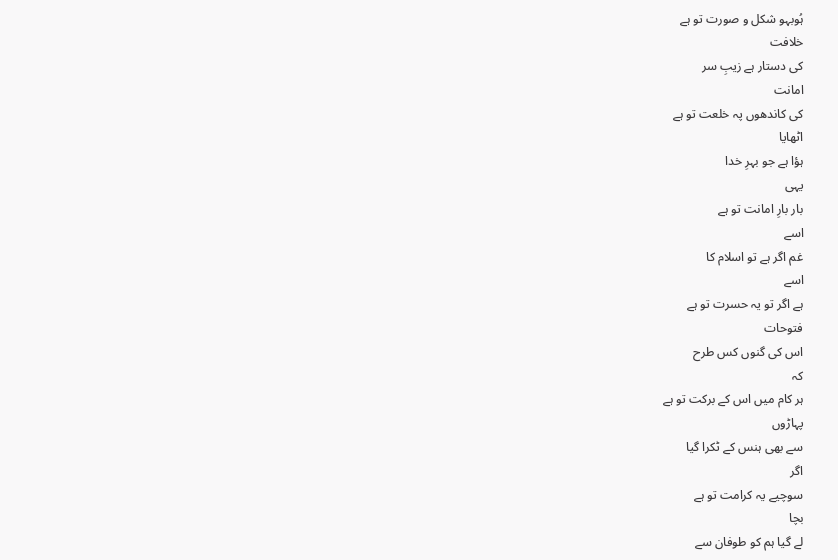ہُوبہو شکل و صورت تو ہے
خلافت
کی دستار ہے زیبِ سر
امانت
کی کاندھوں پہ خلعت تو ہے
اٹھایا
ہؤا ہے جو بہرِ خدا
یہی
بار بارِ امانت تو ہے
اسے
غم اگر ہے تو اسلام کا
اسے
ہے اگر تو یہ حسرت تو ہے
فتوحات
اس کی گنوں کس طرح
کہ
ہر کام میں اس کے برکت تو ہے
پہاڑوں
سے بھی ہنس کے ٹکرا گیا
اگر
سوچیے یہ کرامت تو ہے
بچا
لے گیا ہم کو طوفان سے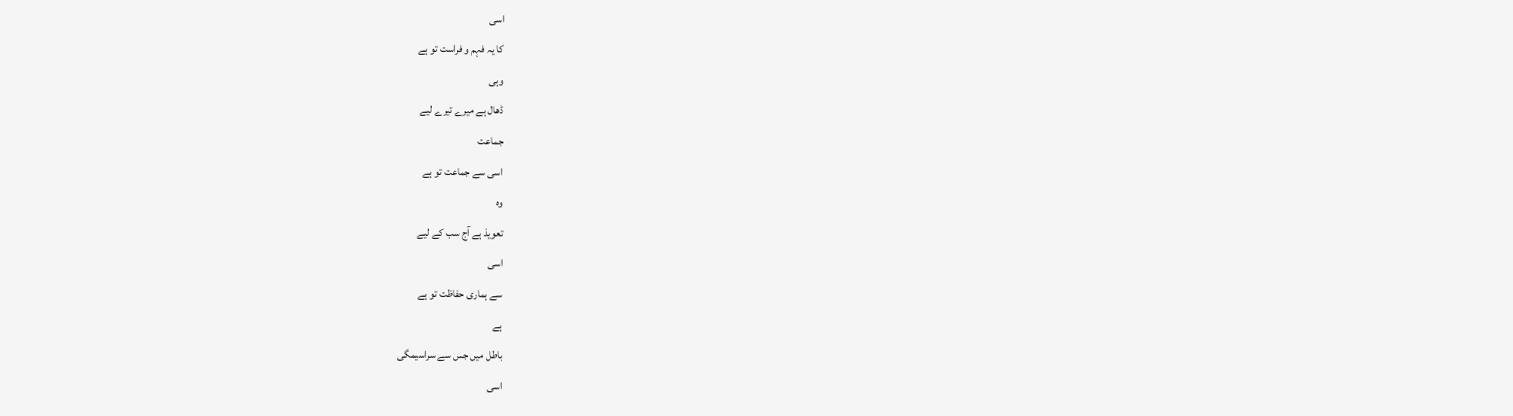اسی
کا یہ فہم و فراست تو ہے
وہی
ڈھال ہے میرے تیرے لیے
جماعت
اسی سے جماعت تو ہے
وہ
تعویذ ہے آج سب کے لیے
اسی
سے ہماری حفاظت تو ہے
ہے
باطل میں جس سے سراسیمگی
اسی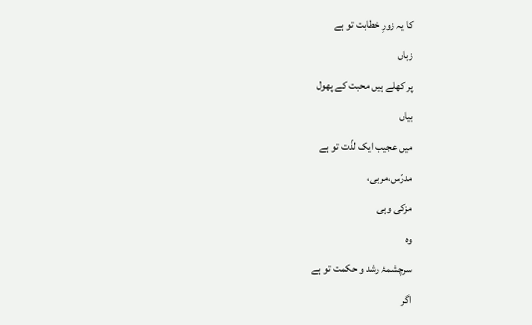کا یہ زورِ خطابت تو ہے
زباں
پر کھلے ہیں محبت کے پھول
بیاں
میں عجیب ایک لذّت تو ہے
مدرّس،مربی،
مزکی وہی
وہ
سرچشمۂ رشد و حکمت تو ہے
اگر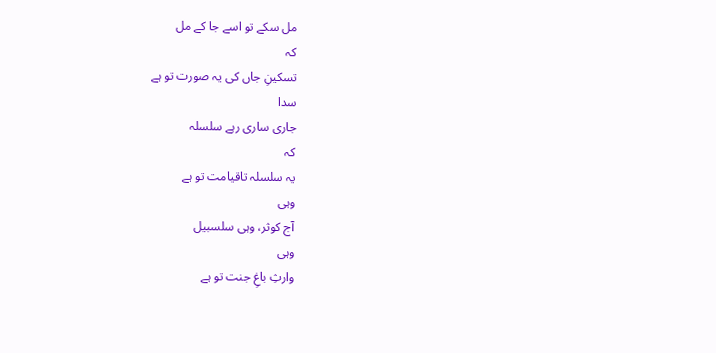مل سکے تو اسے جا کے مل
کہ
تسکینِ جاں کی یہ صورت تو ہے
سدا
جاری ساری رہے سلسلہ
کہ
یہ سلسلہ تاقیامت تو ہے
وہی
آج کوثر، وہی سلسبیل
وہی
وارثِ باغِ جنت تو ہے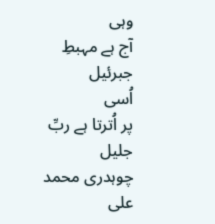وہی
آج ہے مہبطِ جبرئیل
اُسی
پر اُترتا ہے ربِّ جلیل
چوہدری محمد علی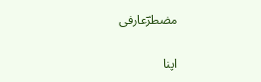مضطرؔعارفی

اپنا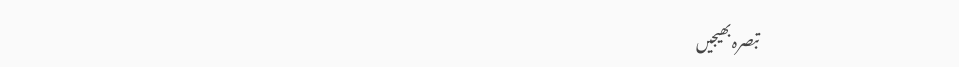تبصرہ بھیجیں